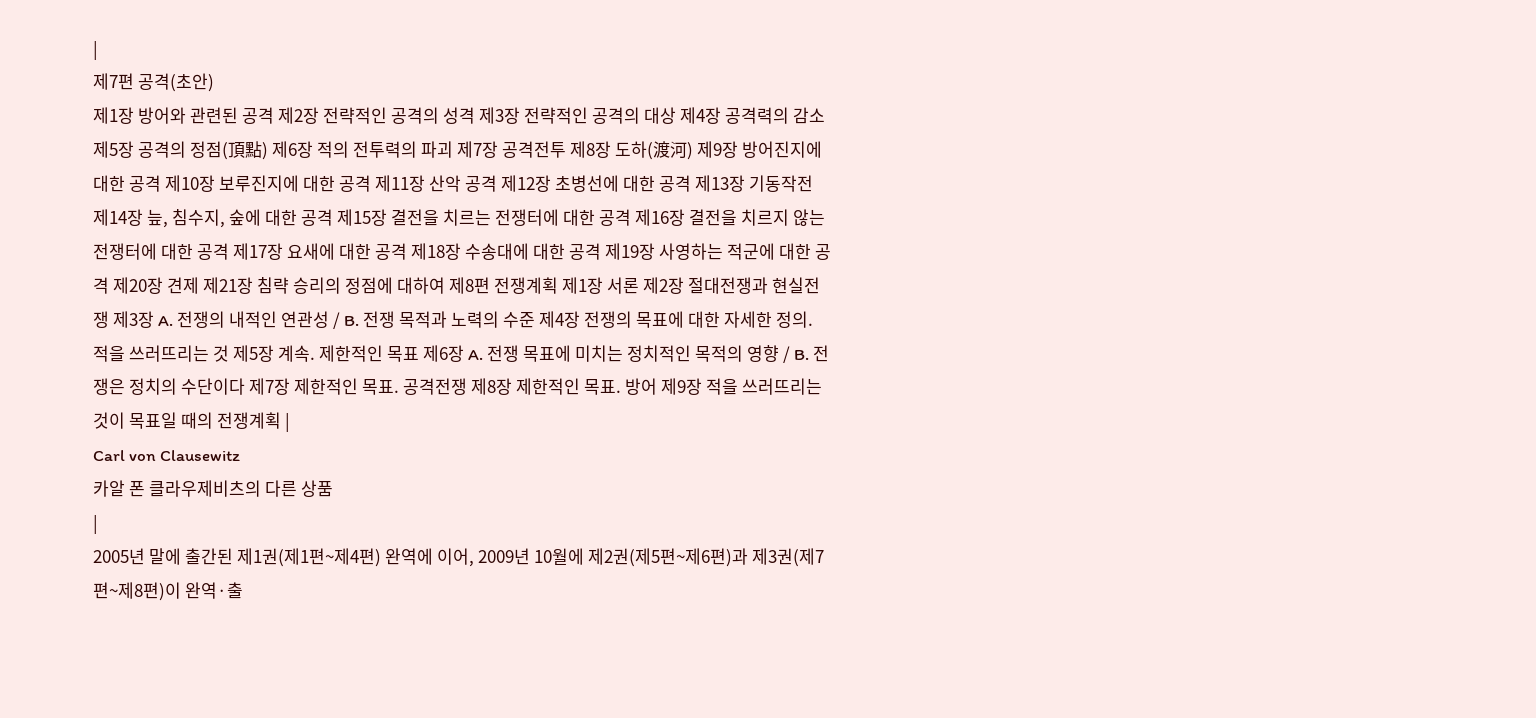|
제7편 공격(초안)
제1장 방어와 관련된 공격 제2장 전략적인 공격의 성격 제3장 전략적인 공격의 대상 제4장 공격력의 감소 제5장 공격의 정점(頂點) 제6장 적의 전투력의 파괴 제7장 공격전투 제8장 도하(渡河) 제9장 방어진지에 대한 공격 제10장 보루진지에 대한 공격 제11장 산악 공격 제12장 초병선에 대한 공격 제13장 기동작전 제14장 늪, 침수지, 숲에 대한 공격 제15장 결전을 치르는 전쟁터에 대한 공격 제16장 결전을 치르지 않는 전쟁터에 대한 공격 제17장 요새에 대한 공격 제18장 수송대에 대한 공격 제19장 사영하는 적군에 대한 공격 제20장 견제 제21장 침략 승리의 정점에 대하여 제8편 전쟁계획 제1장 서론 제2장 절대전쟁과 현실전쟁 제3장 A. 전쟁의 내적인 연관성 / B. 전쟁 목적과 노력의 수준 제4장 전쟁의 목표에 대한 자세한 정의. 적을 쓰러뜨리는 것 제5장 계속. 제한적인 목표 제6장 A. 전쟁 목표에 미치는 정치적인 목적의 영향 / B. 전쟁은 정치의 수단이다 제7장 제한적인 목표. 공격전쟁 제8장 제한적인 목표. 방어 제9장 적을 쓰러뜨리는 것이 목표일 때의 전쟁계획 |
Carl von Clausewitz
카알 폰 클라우제비츠의 다른 상품
|
2005년 말에 출간된 제1권(제1편~제4편) 완역에 이어, 2009년 10월에 제2권(제5편~제6편)과 제3권(제7편~제8편)이 완역·출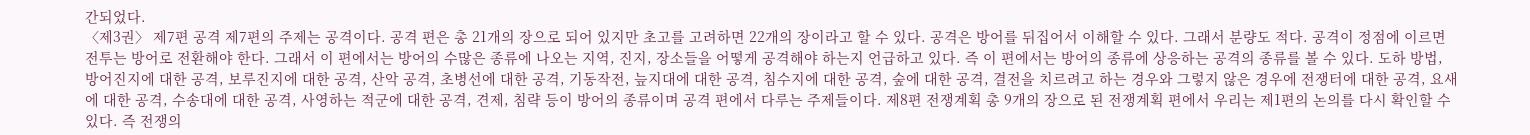간되었다.
〈제3권〉 제7편 공격 제7편의 주제는 공격이다. 공격 편은 총 21개의 장으로 되어 있지만 초고를 고려하면 22개의 장이라고 할 수 있다. 공격은 방어를 뒤집어서 이해할 수 있다. 그래서 분량도 적다. 공격이 정점에 이르면 전투는 방어로 전환해야 한다. 그래서 이 편에서는 방어의 수많은 종류에 나오는 지역, 진지, 장소들을 어떻게 공격해야 하는지 언급하고 있다. 즉 이 편에서는 방어의 종류에 상응하는 공격의 종류를 볼 수 있다. 도하 방법, 방어진지에 대한 공격, 보루진지에 대한 공격, 산악 공격, 초병선에 대한 공격, 기동작전, 늪지대에 대한 공격, 침수지에 대한 공격, 숲에 대한 공격, 결전을 치르려고 하는 경우와 그렇지 않은 경우에 전쟁터에 대한 공격, 요새에 대한 공격, 수송대에 대한 공격, 사영하는 적군에 대한 공격, 견제, 침략 등이 방어의 종류이며 공격 편에서 다루는 주제들이다. 제8편 전쟁계획 총 9개의 장으로 된 전쟁계획 편에서 우리는 제1편의 논의를 다시 확인할 수 있다. 즉 전쟁의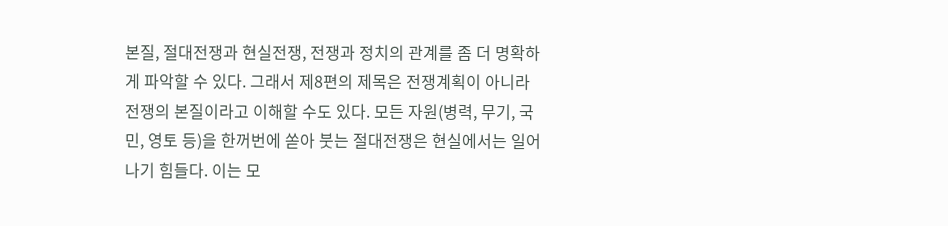본질, 절대전쟁과 현실전쟁, 전쟁과 정치의 관계를 좀 더 명확하게 파악할 수 있다. 그래서 제8편의 제목은 전쟁계획이 아니라 전쟁의 본질이라고 이해할 수도 있다. 모든 자원(병력, 무기, 국민, 영토 등)을 한꺼번에 쏟아 붓는 절대전쟁은 현실에서는 일어나기 힘들다. 이는 모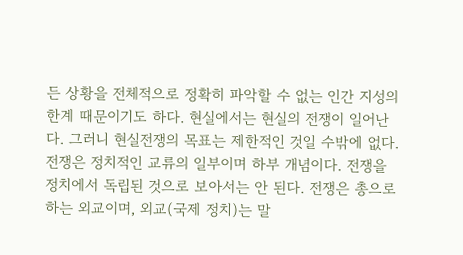든 상황을 전체적으로 정확히 파악할 수 없는 인간 지성의 한계 때문이기도 하다. 현실에서는 현실의 전쟁이 일어난다. 그러니 현실전쟁의 목표는 제한적인 것일 수밖에 없다. 전쟁은 정치적인 교류의 일부이며 하부 개념이다. 전쟁을 정치에서 독립된 것으로 보아서는 안 된다. 전쟁은 총으로 하는 외교이며, 외교(국제 정치)는 말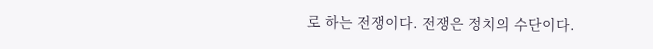로 하는 전쟁이다. 전쟁은 정치의 수단이다.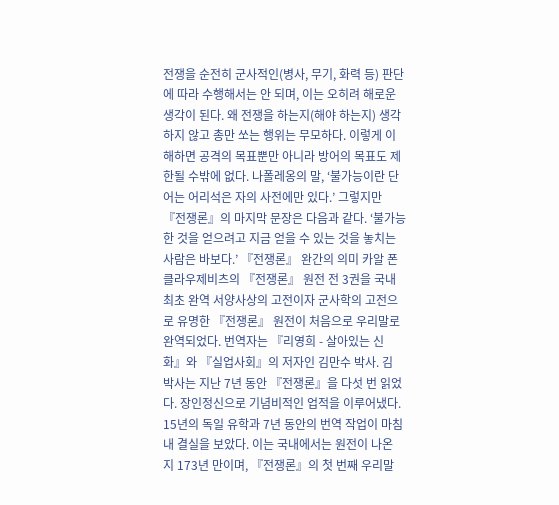전쟁을 순전히 군사적인(병사, 무기, 화력 등) 판단에 따라 수행해서는 안 되며, 이는 오히려 해로운 생각이 된다. 왜 전쟁을 하는지(해야 하는지) 생각하지 않고 총만 쏘는 행위는 무모하다. 이렇게 이해하면 공격의 목표뿐만 아니라 방어의 목표도 제한될 수밖에 없다. 나폴레옹의 말, ‘불가능이란 단어는 어리석은 자의 사전에만 있다.’ 그렇지만 『전쟁론』의 마지막 문장은 다음과 같다. ‘불가능한 것을 얻으려고 지금 얻을 수 있는 것을 놓치는 사람은 바보다.’ 『전쟁론』 완간의 의미 카알 폰 클라우제비츠의 『전쟁론』 원전 전 3권을 국내 최초 완역 서양사상의 고전이자 군사학의 고전으로 유명한 『전쟁론』 원전이 처음으로 우리말로 완역되었다. 번역자는 『리영희 - 살아있는 신화』와 『실업사회』의 저자인 김만수 박사. 김 박사는 지난 7년 동안 『전쟁론』을 다섯 번 읽었다. 장인정신으로 기념비적인 업적을 이루어냈다. 15년의 독일 유학과 7년 동안의 번역 작업이 마침내 결실을 보았다. 이는 국내에서는 원전이 나온 지 173년 만이며, 『전쟁론』의 첫 번째 우리말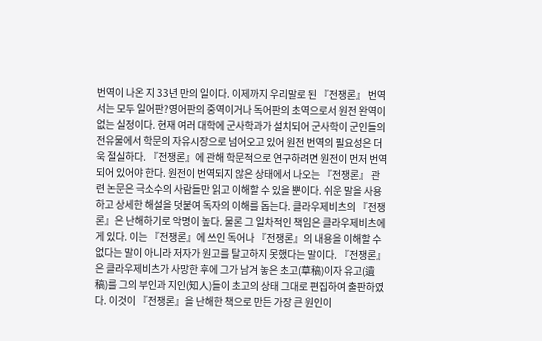번역이 나온 지 33년 만의 일이다. 이제까지 우리말로 된 『전쟁론』 번역서는 모두 일어판?영어판의 중역이거나 독어판의 초역으로서 원전 완역이 없는 실정이다. 현재 여러 대학에 군사학과가 설치되어 군사학이 군인들의 전유물에서 학문의 자유시장으로 넘어오고 있어 원전 번역의 필요성은 더욱 절실하다. 『전쟁론』에 관해 학문적으로 연구하려면 원전이 먼저 번역되어 있어야 한다. 원전이 번역되지 않은 상태에서 나오는 『전쟁론』 관련 논문은 극소수의 사람들만 읽고 이해할 수 있을 뿐이다. 쉬운 말을 사용하고 상세한 해설을 덧붙여 독자의 이해를 돕는다. 클라우제비츠의 『전쟁론』은 난해하기로 악명이 높다. 물론 그 일차적인 책임은 클라우제비츠에게 있다. 이는 『전쟁론』에 쓰인 독어나 『전쟁론』의 내용을 이해할 수 없다는 말이 아니라 저자가 원고를 탈고하지 못했다는 말이다. 『전쟁론』은 클라우제비츠가 사망한 후에 그가 남겨 놓은 초고(草稿)이자 유고(遺稿)를 그의 부인과 지인(知人)들이 초고의 상태 그대로 편집하여 출판하였다. 이것이 『전쟁론』을 난해한 책으로 만든 가장 큰 원인이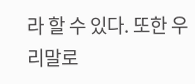라 할 수 있다. 또한 우리말로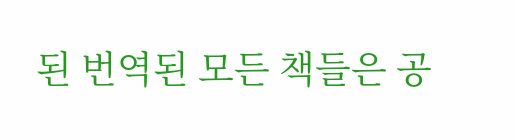된 번역된 모든 책들은 공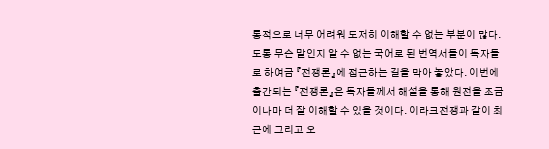통적으로 너무 어려워 도저히 이해할 수 없는 부분이 많다. 도통 무슨 말인지 알 수 없는 국어로 된 번역서들이 독자들로 하여금 『전쟁론』에 접근하는 길을 막아 놓았다. 이번에 출간되는 『전쟁론』은 독자들께서 해설을 통해 원전을 조금이나마 더 잘 이해할 수 있을 것이다. 이라크전쟁과 같이 최근에 그리고 오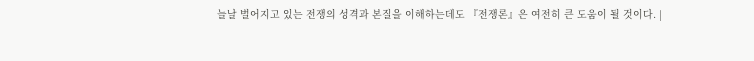늘날 벌어지고 있는 전쟁의 성격과 본질을 이해하는데도 『전쟁론』은 여전히 큰 도움이 될 것이다. |